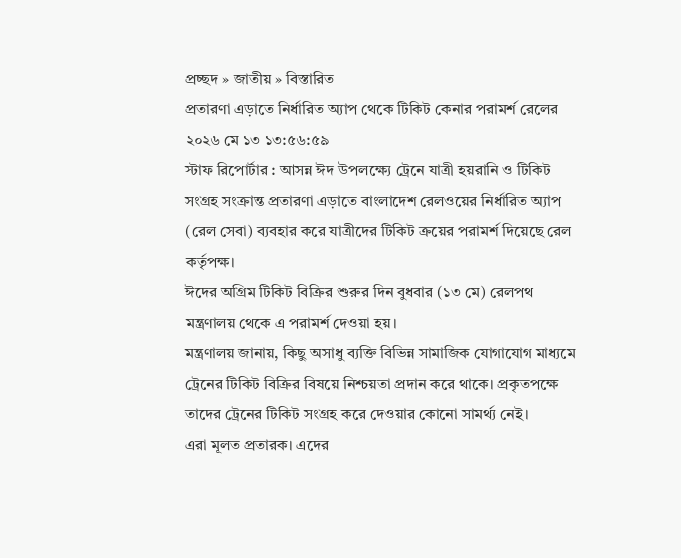প্রচ্ছদ » জাতীয় » বিস্তারিত
প্রতারণা এড়াতে নির্ধারিত অ্যাপ থেকে টিকিট কেনার পরামর্শ রেলের
২০২৬ মে ১৩ ১৩:৫৬:৫৯
স্টাফ রিপোর্টার : আসন্ন ঈদ উপলক্ষ্যে ট্রেনে যাত্রী হয়রানি ও টিকিট সংগ্রহ সংক্রান্ত প্রতারণা এড়াতে বাংলাদেশ রেলওয়ের নির্ধারিত অ্যাপ (রেল সেবা) ব্যবহার করে যাত্রীদের টিকিট ক্রয়ের পরামর্শ দিয়েছে রেল কর্তৃপক্ষ।
ঈদের অগ্রিম টিকিট বিক্রির শুরুর দিন বুধবার (১৩ মে) রেলপথ মন্ত্রণালয় থেকে এ পরামর্শ দেওয়া হয়।
মন্ত্রণালয় জানায়, কিছু অসাধু ব্যক্তি বিভিন্ন সামাজিক যোগাযোগ মাধ্যমে ট্রেনের টিকিট বিক্রির বিষয়ে নিশ্চয়তা প্রদান করে থাকে। প্রকৃতপক্ষে তাদের ট্রেনের টিকিট সংগ্রহ করে দেওয়ার কোনো সামর্থ্য নেই।
এরা মূলত প্রতারক। এদের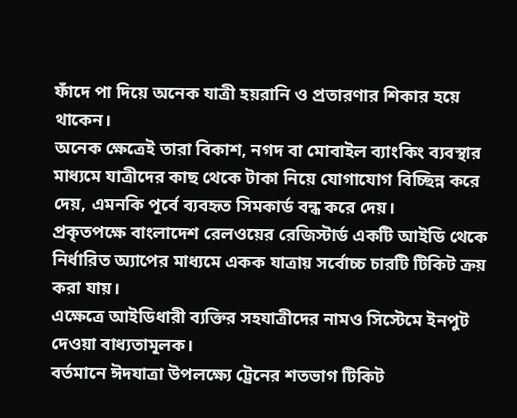ফাঁদে পা দিয়ে অনেক যাত্রী হয়রানি ও প্রতারণার শিকার হয়ে থাকেন।
অনেক ক্ষেত্রেই তারা বিকাশ, নগদ বা মোবাইল ব্যাংকিং ব্যবস্থার মাধ্যমে যাত্রীদের কাছ থেকে টাকা নিয়ে যোগাযোগ বিচ্ছিন্ন করে দেয়, এমনকি পূর্বে ব্যবহৃত সিমকার্ড বন্ধ করে দেয়।
প্রকৃতপক্ষে বাংলাদেশ রেলওয়ের রেজিস্টার্ড একটি আইডি থেকে নির্ধারিত অ্যাপের মাধ্যমে একক যাত্রায় সর্বোচ্চ চারটি টিকিট ক্রয় করা যায়।
এক্ষেত্রে আইডিধারী ব্যক্তির সহযাত্রীদের নামও সিস্টেমে ইনপুট দেওয়া বাধ্যতামূলক।
বর্তমানে ঈদযাত্রা উপলক্ষ্যে ট্রেনের শতভাগ টিকিট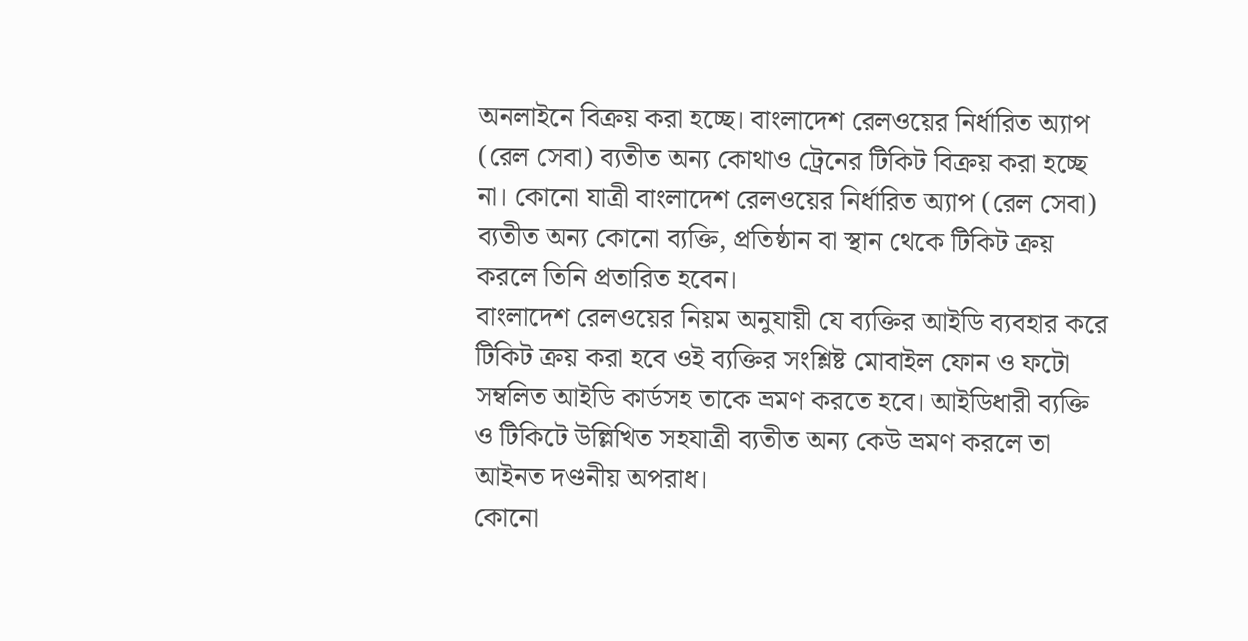অনলাইনে বিক্রয় করা হচ্ছে। বাংলাদেশ রেলওয়ের নির্ধারিত অ্যাপ (রেল সেবা) ব্যতীত অন্য কোথাও ট্রেনের টিকিট বিক্রয় করা হচ্ছে না। কোনো যাত্রী বাংলাদেশ রেলওয়ের নির্ধারিত অ্যাপ (রেল সেবা) ব্যতীত অন্য কোনো ব্যক্তি, প্রতিষ্ঠান বা স্থান থেকে টিকিট ক্রয় করলে তিনি প্রতারিত হবেন।
বাংলাদেশ রেলওয়ের নিয়ম অনুযায়ী যে ব্যক্তির আইডি ব্যবহার করে টিকিট ক্রয় করা হবে ওই ব্যক্তির সংশ্লিষ্ট মোবাইল ফোন ও ফটো সম্বলিত আইডি কার্ডসহ তাকে ভ্রমণ করতে হবে। আইডিধারী ব্যক্তি ও টিকিটে উল্লিখিত সহযাত্রী ব্যতীত অন্য কেউ ভ্রমণ করলে তা আইনত দণ্ডনীয় অপরাধ।
কোনো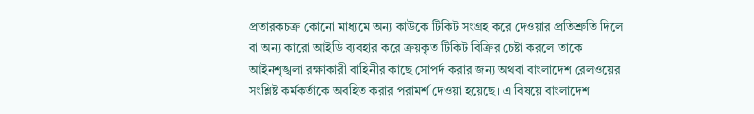প্রতারকচক্র কোনো মাধ্যমে অন্য কাউকে টিকিট সংগ্রহ করে দেওয়ার প্রতিশ্রুতি দিলে বা অন্য কারো আইডি ব্যবহার করে ক্রয়কৃত টিকিট বিক্রির চেষ্টা করলে তাকে আইনশৃঙ্খলা রক্ষাকারী বাহিনীর কাছে সোপর্দ করার জন্য অথবা বাংলাদেশ রেলওয়ের সংশ্লিষ্ট কর্মকর্তাকে অবহিত করার পরামর্শ দেওয়া হয়েছে। এ বিষয়ে বাংলাদেশ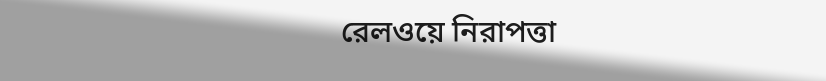রেলওয়ে নিরাপত্তা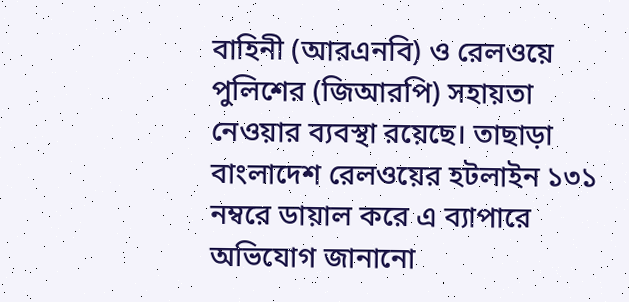বাহিনী (আরএনবি) ও রেলওয়ে পুলিশের (জিআরপি) সহায়তা নেওয়ার ব্যবস্থা রয়েছে। তাছাড়া বাংলাদেশ রেলওয়ের হটলাইন ১৩১ নম্বরে ডায়াল করে এ ব্যাপারে অভিযোগ জানানো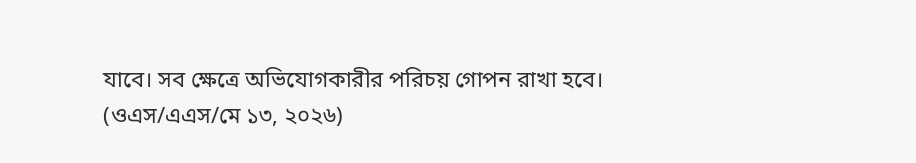যাবে। সব ক্ষেত্রে অভিযোগকারীর পরিচয় গোপন রাখা হবে।
(ওএস/এএস/মে ১৩, ২০২৬)